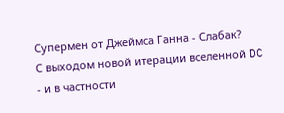Супермен от Джеймса Ганна - Слабак?
С выходом новой итерации вселенной DC - и в частности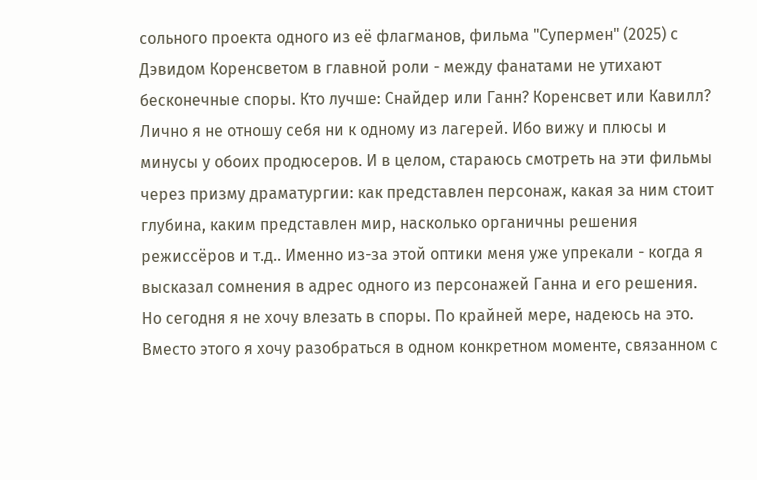сольного проекта одного из её флагманов, фильма "Супермен" (2025) с Дэвидом Коренсветом в главной роли - между фанатами не утихают бесконечные споры. Кто лучше: Снайдер или Ганн? Коренсвет или Кавилл?
Лично я не отношу себя ни к одному из лагерей. Ибо вижу и плюсы и минусы у обоих продюсеров. И в целом, стараюсь смотреть на эти фильмы через призму драматургии: как представлен персонаж, какая за ним стоит глубина, каким представлен мир, насколько органичны решения режиссёров и т.д.. Именно из-за этой оптики меня уже упрекали - когда я высказал сомнения в адрес одного из персонажей Ганна и его решения.
Но сегодня я не хочу влезать в споры. По крайней мере, надеюсь на это. Вместо этого я хочу разобраться в одном конкретном моменте, связанном с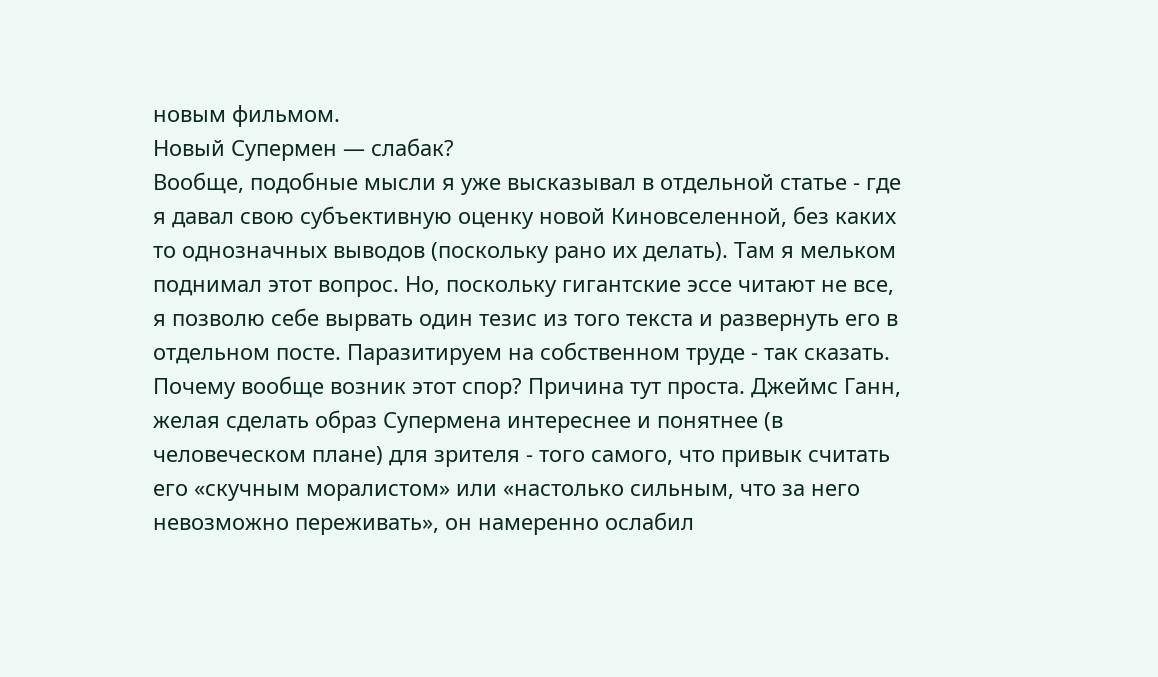новым фильмом.
Новый Супермен — слабак?
Вообще, подобные мысли я уже высказывал в отдельной статье - где я давал свою субъективную оценку новой Киновселенной, без каких то однозначных выводов (поскольку рано их делать). Там я мельком поднимал этот вопрос. Но, поскольку гигантские эссе читают не все, я позволю себе вырвать один тезис из того текста и развернуть его в отдельном посте. Паразитируем на собственном труде - так сказать.
Почему вообще возник этот спор? Причина тут проста. Джеймс Ганн, желая сделать образ Супермена интереснее и понятнее (в человеческом плане) для зрителя - того самого, что привык считать его «скучным моралистом» или «настолько сильным, что за него невозможно переживать», он намеренно ослабил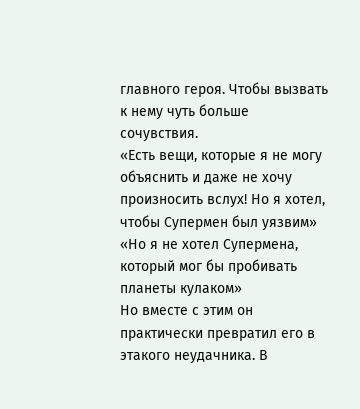главного героя. Чтобы вызвать к нему чуть больше сочувствия.
«Есть вещи, которые я не могу объяснить и даже не хочу произносить вслух! Но я хотел, чтобы Супермен был уязвим»
«Но я не хотел Супермена, который мог бы пробивать планеты кулаком»
Но вместе с этим он практически превратил его в этакого неудачника. В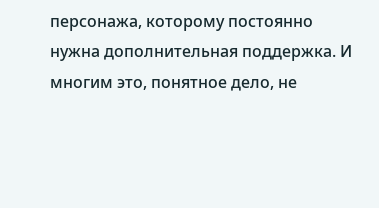персонажа, которому постоянно нужна дополнительная поддержка. И многим это, понятное дело, не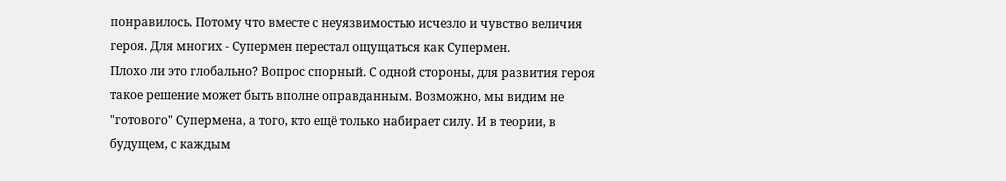понравилось. Потому что вместе с неуязвимостью исчезло и чувство величия героя. Для многих - Супермен перестал ощущаться как Супермен.
Плохо ли это глобально? Вопрос спорный. С одной стороны, для развития героя такое решение может быть вполне оправданным. Возможно, мы видим не "готового" Супермена, а того, кто ещё только набирает силу. И в теории, в будущем, с каждым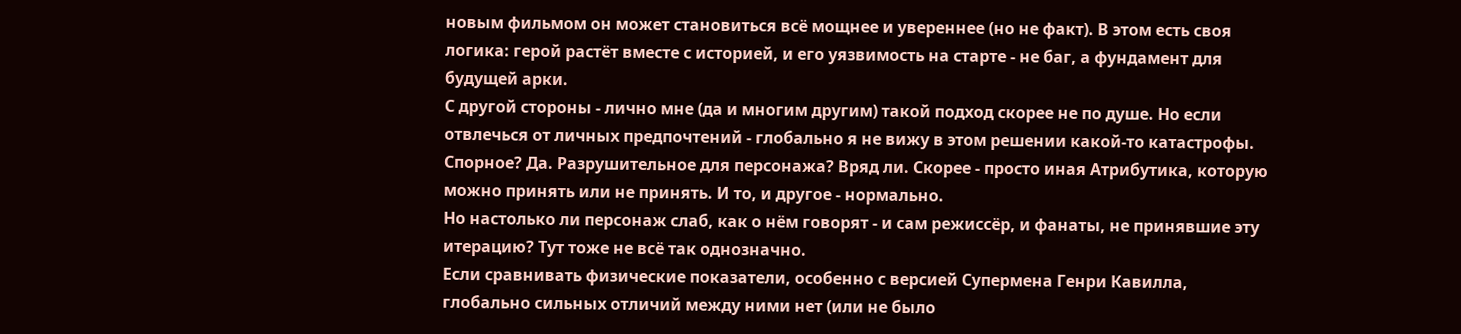новым фильмом он может становиться всё мощнее и увереннее (но не факт). В этом есть своя логика: герой растёт вместе с историей, и его уязвимость на старте - не баг, а фундамент для будущей арки.
С другой стороны - лично мне (да и многим другим) такой подход скорее не по душе. Но если отвлечься от личных предпочтений - глобально я не вижу в этом решении какой-то катастрофы. Спорное? Да. Разрушительное для персонажа? Вряд ли. Скорее - просто иная Атрибутика, которую можно принять или не принять. И то, и другое - нормально.
Но настолько ли персонаж слаб, как о нём говорят - и сам режиссёр, и фанаты, не принявшие эту итерацию? Тут тоже не всё так однозначно.
Если сравнивать физические показатели, особенно с версией Супермена Генри Кавилла, глобально сильных отличий между ними нет (или не было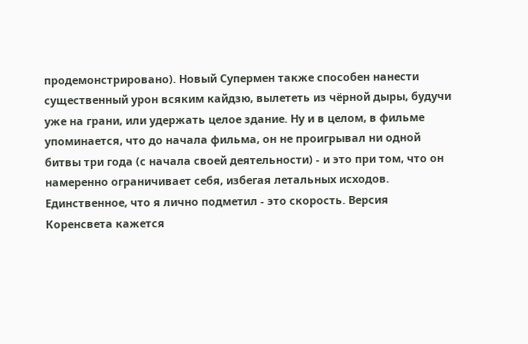продемонстрировано). Новый Супермен также способен нанести существенный урон всяким кайдзю, вылететь из чёрной дыры, будучи уже на грани, или удержать целое здание. Ну и в целом, в фильме упоминается, что до начала фильма, он не проигрывал ни одной битвы три года (с начала своей деятельности) - и это при том, что он намеренно ограничивает себя, избегая летальных исходов.
Единственное, что я лично подметил - это скорость. Версия Коренсвета кажется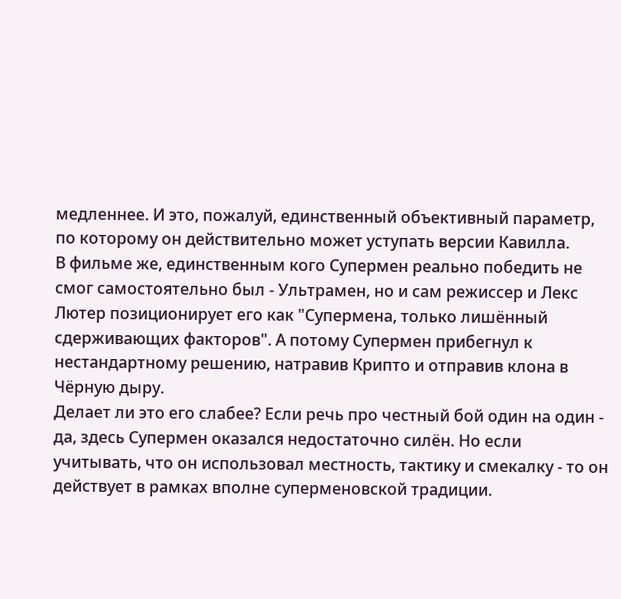медленнее. И это, пожалуй, единственный объективный параметр, по которому он действительно может уступать версии Кавилла.
В фильме же, единственным кого Супермен реально победить не смог самостоятельно был - Ультрамен, но и сам режиссер и Лекс Лютер позиционирует его как "Супермена, только лишённый сдерживающих факторов". А потому Супермен прибегнул к нестандартному решению, натравив Крипто и отправив клона в Чёрную дыру.
Делает ли это его слабее? Если речь про честный бой один на один - да, здесь Супермен оказался недостаточно силён. Но если учитывать, что он использовал местность, тактику и смекалку - то он действует в рамках вполне суперменовской традиции.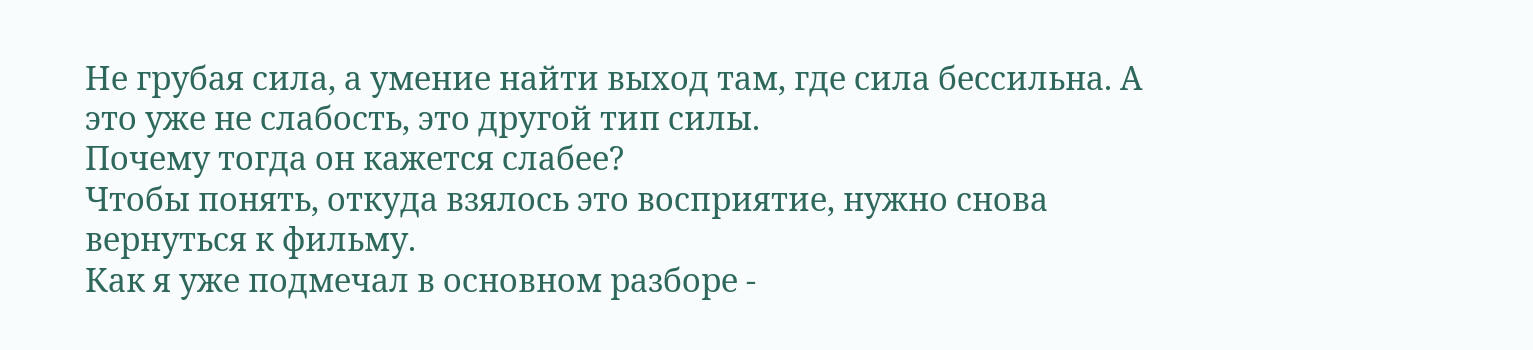Не грубая сила, а умение найти выход там, где сила бессильна. А это уже не слабость, это другой тип силы.
Почему тогда он кажется слабее?
Чтобы понять, откуда взялось это восприятие, нужно снова вернуться к фильму.
Как я уже подмечал в основном разборе -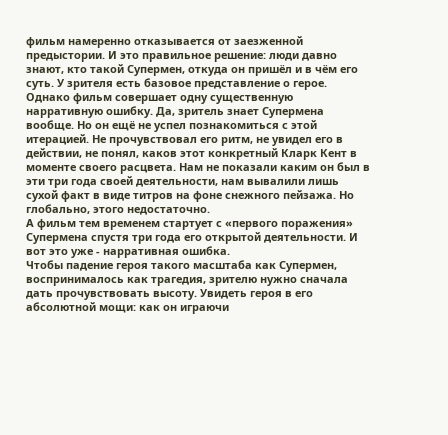фильм намеренно отказывается от заезженной предыстории. И это правильное решение: люди давно знают, кто такой Супермен, откуда он пришёл и в чём его суть. У зрителя есть базовое представление о герое.
Однако фильм совершает одну существенную нарративную ошибку. Да, зритель знает Супермена вообще. Но он ещё не успел познакомиться с этой итерацией. Не прочувствовал его ритм, не увидел его в действии, не понял, каков этот конкретный Кларк Кент в моменте своего расцвета. Нам не показали каким он был в эти три года своей деятельности, нам вывалили лишь сухой факт в виде титров на фоне снежного пейзажа. Но глобально, этого недостаточно.
А фильм тем временем стартует с «первого поражения» Супермена спустя три года его открытой деятельности. И вот это уже - нарративная ошибка.
Чтобы падение героя такого масштаба как Супермен, воспринималось как трагедия, зрителю нужно сначала дать прочувствовать высоту. Увидеть героя в его абсолютной мощи: как он играючи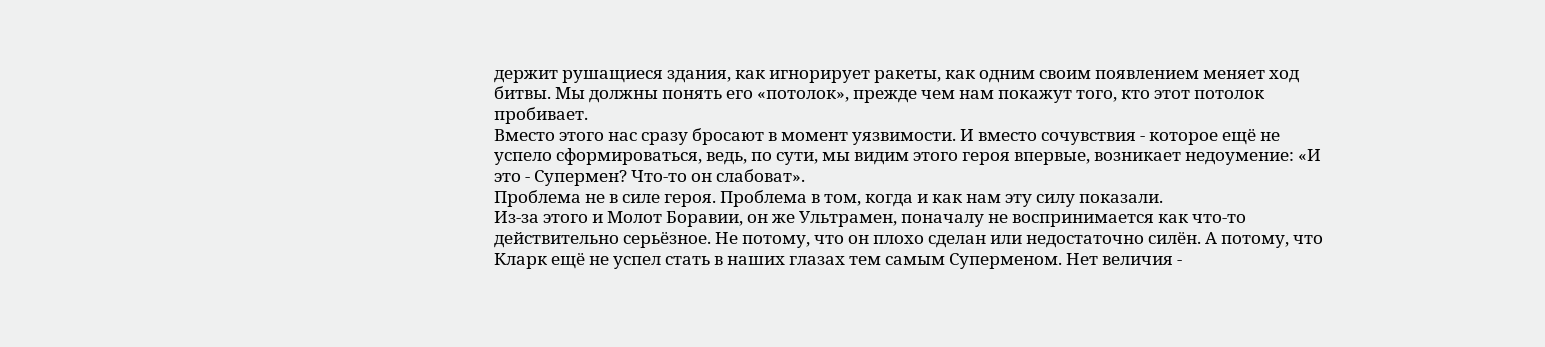держит рушащиеся здания, как игнорирует ракеты, как одним своим появлением меняет ход битвы. Мы должны понять его «потолок», прежде чем нам покажут того, кто этот потолок пробивает.
Вместо этого нас сразу бросают в момент уязвимости. И вместо сочувствия - которое ещё не успело сформироваться, ведь, по сути, мы видим этого героя впервые, возникает недоумение: «И это - Супермен? Что-то он слабоват».
Проблема не в силе героя. Проблема в том, когда и как нам эту силу показали.
Из-за этого и Молот Боравии, он же Ультрамен, поначалу не воспринимается как что-то действительно серьёзное. Не потому, что он плохо сделан или недостаточно силён. А потому, что Кларк ещё не успел стать в наших глазах тем самым Суперменом. Нет величия -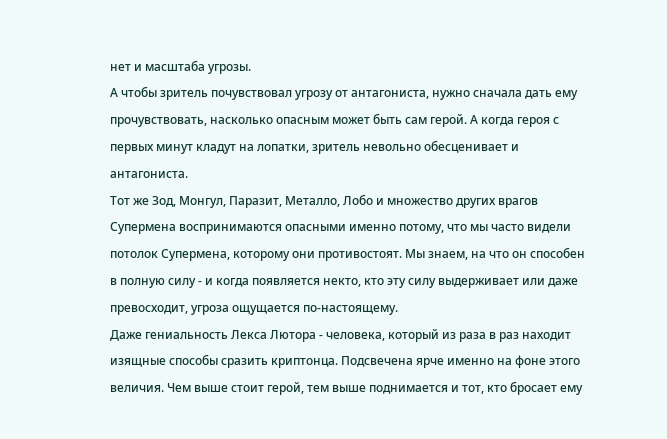нет и масштаба угрозы.
А чтобы зритель почувствовал угрозу от антагониста, нужно сначала дать ему прочувствовать, насколько опасным может быть сам герой. А когда героя с первых минут кладут на лопатки, зритель невольно обесценивает и антагониста.
Тот же Зод, Монгул, Паразит, Металло, Лобо и множество других врагов Супермена воспринимаются опасными именно потому, что мы часто видели потолок Супермена, которому они противостоят. Мы знаем, на что он способен в полную силу - и когда появляется некто, кто эту силу выдерживает или даже превосходит, угроза ощущается по-настоящему.
Даже гениальность Лекса Лютора - человека, который из раза в раз находит изящные способы сразить криптонца. Подсвечена ярче именно на фоне этого величия. Чем выше стоит герой, тем выше поднимается и тот, кто бросает ему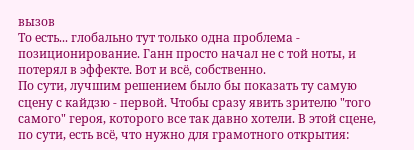вызов
То есть... глобально тут только одна проблема - позиционирование. Ганн просто начал не с той ноты, и потерял в эффекте. Вот и всё, собственно.
По сути, лучшим решением было бы показать ту самую сцену с кайдзю - первой. Чтобы сразу явить зрителю "того самого" героя, которого все так давно хотели. В этой сцене, по сути, есть всё, что нужно для грамотного открытия: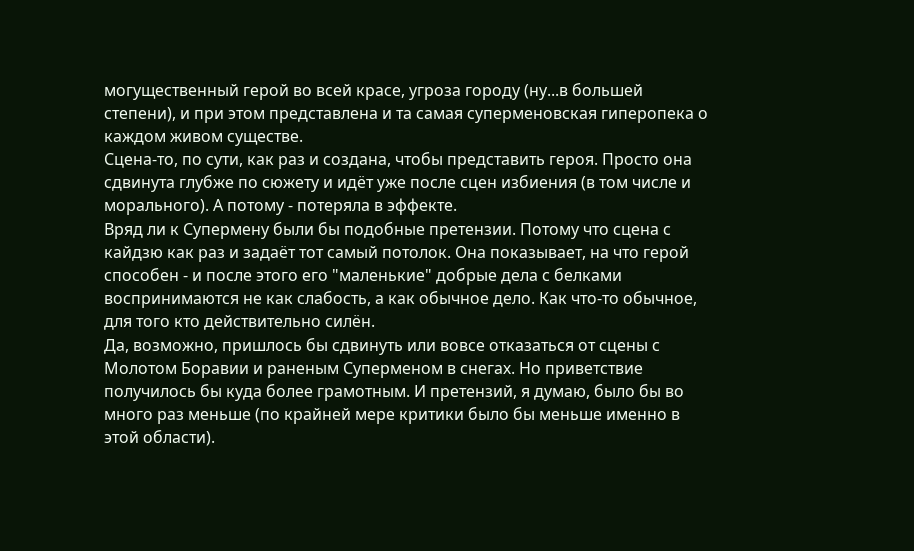могущественный герой во всей красе, угроза городу (ну...в большей степени), и при этом представлена и та самая суперменовская гиперопека о каждом живом существе.
Сцена-то, по сути, как раз и создана, чтобы представить героя. Просто она сдвинута глубже по сюжету и идёт уже после сцен избиения (в том числе и морального). А потому - потеряла в эффекте.
Вряд ли к Супермену были бы подобные претензии. Потому что сцена с кайдзю как раз и задаёт тот самый потолок. Она показывает, на что герой способен - и после этого его "маленькие" добрые дела с белками воспринимаются не как слабость, а как обычное дело. Как что-то обычное, для того кто действительно силён.
Да, возможно, пришлось бы сдвинуть или вовсе отказаться от сцены с Молотом Боравии и раненым Суперменом в снегах. Но приветствие получилось бы куда более грамотным. И претензий, я думаю, было бы во много раз меньше (по крайней мере критики было бы меньше именно в этой области).